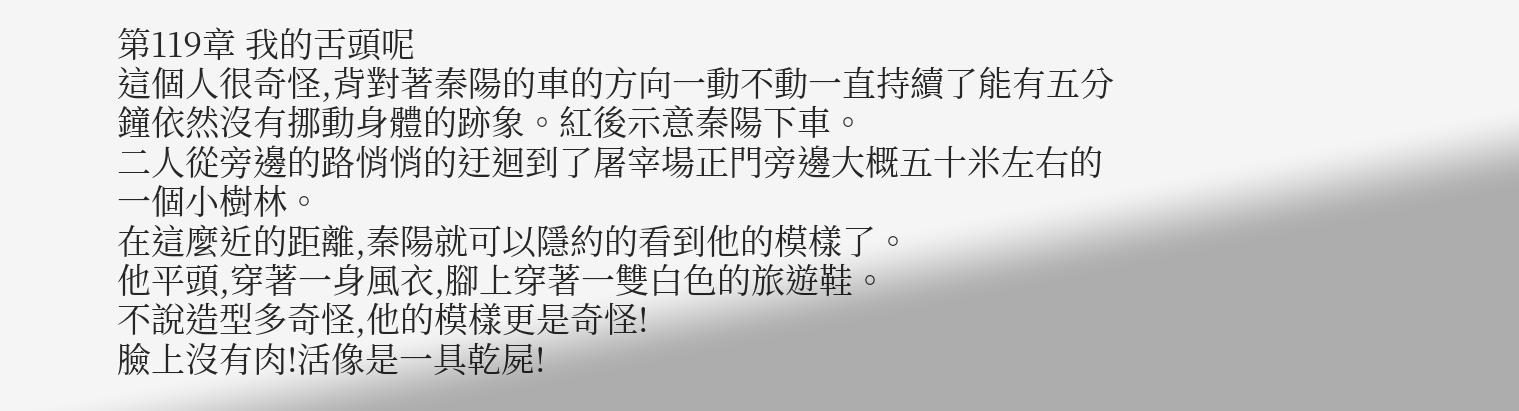第119章 我的舌頭呢
這個人很奇怪,背對著秦陽的車的方向一動不動一直持續了能有五分鐘依然沒有挪動身體的跡象。紅後示意秦陽下車。
二人從旁邊的路悄悄的迂迴到了屠宰場正門旁邊大概五十米左右的一個小樹林。
在這麼近的距離,秦陽就可以隱約的看到他的模樣了。
他平頭,穿著一身風衣,腳上穿著一雙白色的旅遊鞋。
不說造型多奇怪,他的模樣更是奇怪!
臉上沒有肉!活像是一具乾屍!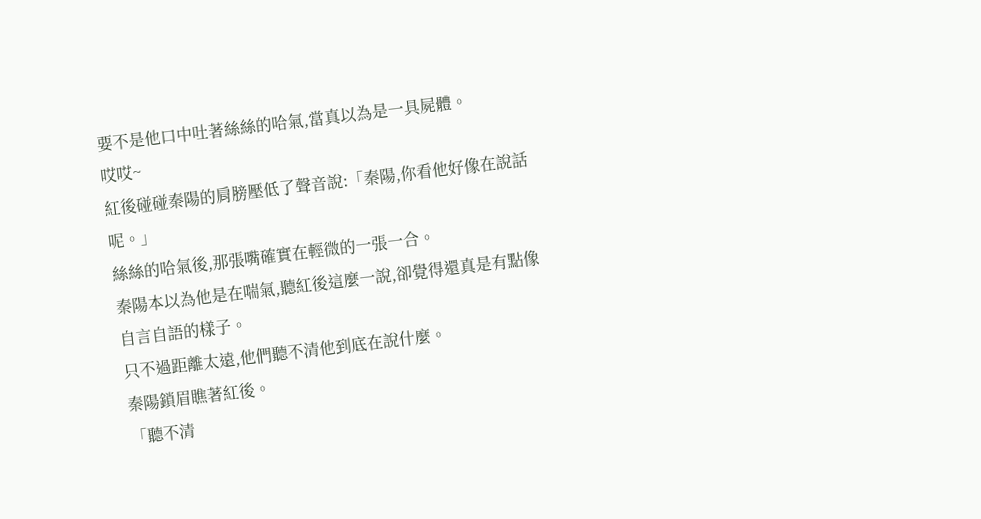要不是他口中吐著絲絲的哈氣,當真以為是一具屍體。
哎哎~
紅後碰碰秦陽的肩膀壓低了聲音說:「秦陽,你看他好像在說話呢。」
絲絲的哈氣後,那張嘴確實在輕微的一張一合。
秦陽本以為他是在喘氣,聽紅後這麼一說,卻覺得還真是有點像自言自語的樣子。
只不過距離太遠,他們聽不清他到底在說什麼。
秦陽鎖眉瞧著紅後。
「聽不清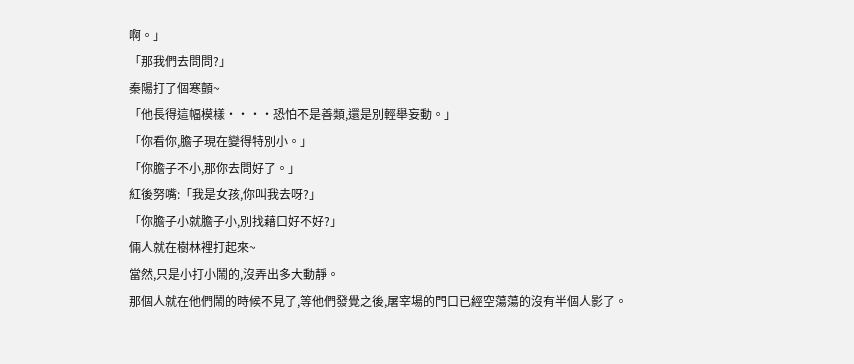啊。」
「那我們去問問?」
秦陽打了個寒顫~
「他長得這幅模樣····恐怕不是善類,還是別輕舉妄動。」
「你看你,膽子現在變得特別小。」
「你膽子不小,那你去問好了。」
紅後努嘴:「我是女孩,你叫我去呀?」
「你膽子小就膽子小,別找藉口好不好?」
倆人就在樹林裡打起來~
當然,只是小打小鬧的,沒弄出多大動靜。
那個人就在他們鬧的時候不見了,等他們發覺之後,屠宰場的門口已經空蕩蕩的沒有半個人影了。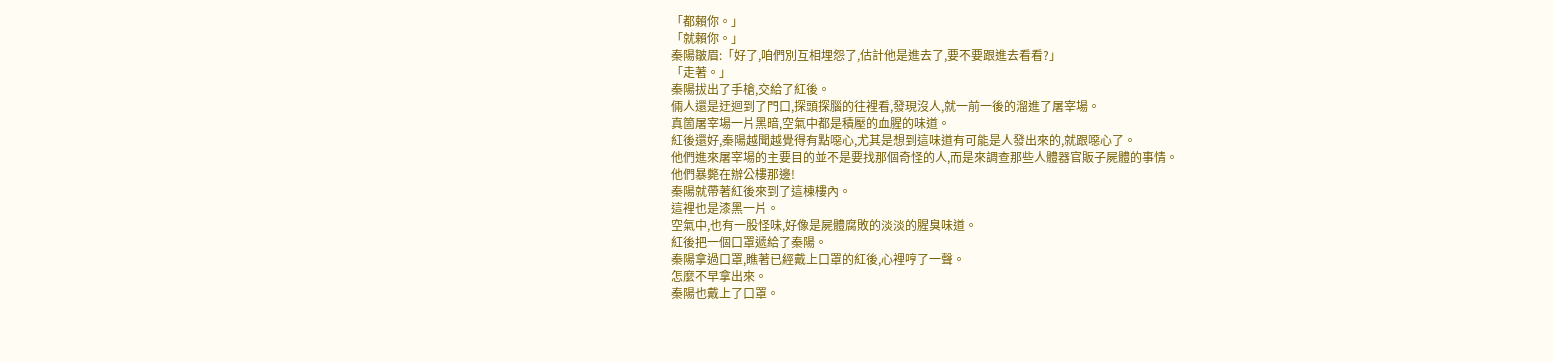「都賴你。」
「就賴你。」
秦陽皺眉:「好了,咱們別互相埋怨了,估計他是進去了,要不要跟進去看看?」
「走著。」
秦陽拔出了手槍,交給了紅後。
倆人還是迂迴到了門口,探頭探腦的往裡看,發現沒人,就一前一後的溜進了屠宰場。
真箇屠宰場一片黑暗,空氣中都是積壓的血腥的味道。
紅後還好,秦陽越聞越覺得有點噁心,尤其是想到這味道有可能是人發出來的,就跟噁心了。
他們進來屠宰場的主要目的並不是要找那個奇怪的人,而是來調查那些人體器官販子屍體的事情。
他們暴斃在辦公樓那邊!
秦陽就帶著紅後來到了這棟樓內。
這裡也是漆黑一片。
空氣中,也有一股怪味,好像是屍體腐敗的淡淡的腥臭味道。
紅後把一個口罩遞給了秦陽。
秦陽拿過口罩,瞧著已經戴上口罩的紅後,心裡哼了一聲。
怎麼不早拿出來。
秦陽也戴上了口罩。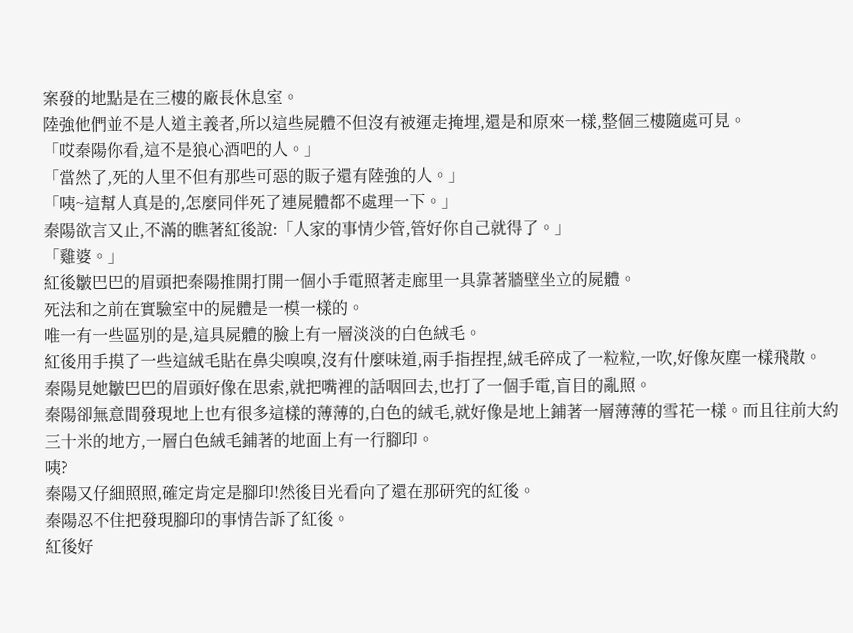案發的地點是在三樓的廠長休息室。
陸強他們並不是人道主義者,所以這些屍體不但沒有被運走掩埋,還是和原來一樣,整個三樓隨處可見。
「哎秦陽你看,這不是狼心酒吧的人。」
「當然了,死的人里不但有那些可惡的販子還有陸強的人。」
「咦~這幫人真是的,怎麼同伴死了連屍體都不處理一下。」
秦陽欲言又止,不滿的瞧著紅後說:「人家的事情少管,管好你自己就得了。」
「雞婆。」
紅後皺巴巴的眉頭把秦陽推開打開一個小手電照著走廊里一具靠著牆壁坐立的屍體。
死法和之前在實驗室中的屍體是一模一樣的。
唯一有一些區別的是,這具屍體的臉上有一層淡淡的白色絨毛。
紅後用手摸了一些這絨毛貼在鼻尖嗅嗅,沒有什麼味道,兩手指捏捏,絨毛碎成了一粒粒,一吹,好像灰塵一樣飛散。
秦陽見她皺巴巴的眉頭好像在思索,就把嘴裡的話咽回去,也打了一個手電,盲目的亂照。
秦陽卻無意間發現地上也有很多這樣的薄薄的,白色的絨毛,就好像是地上鋪著一層薄薄的雪花一樣。而且往前大約三十米的地方,一層白色絨毛鋪著的地面上有一行腳印。
咦?
秦陽又仔細照照,確定肯定是腳印!然後目光看向了還在那研究的紅後。
秦陽忍不住把發現腳印的事情告訴了紅後。
紅後好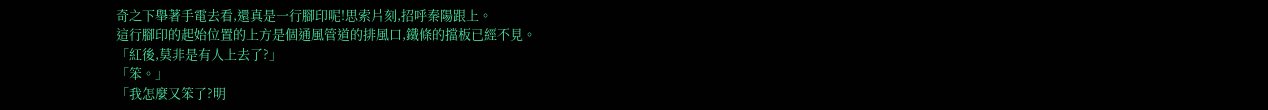奇之下舉著手電去看,還真是一行腳印呢!思索片刻,招呼秦陽跟上。
這行腳印的起始位置的上方是個通風管道的排風口,鐵條的擋板已經不見。
「紅後,莫非是有人上去了?」
「笨。」
「我怎麼又笨了?明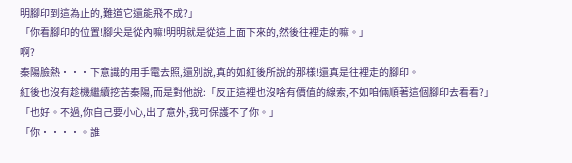明腳印到這為止的,難道它還能飛不成?」
「你看腳印的位置!腳尖是從內嘛!明明就是從這上面下來的,然後往裡走的嘛。」
啊?
秦陽臉熱···下意識的用手電去照,還別說,真的如紅後所說的那樣!還真是往裡走的腳印。
紅後也沒有趁機繼續挖苦秦陽,而是對他說:「反正這裡也沒啥有價值的線索,不如咱倆順著這個腳印去看看?」
「也好。不過,你自己要小心,出了意外,我可保護不了你。」
「你····。誰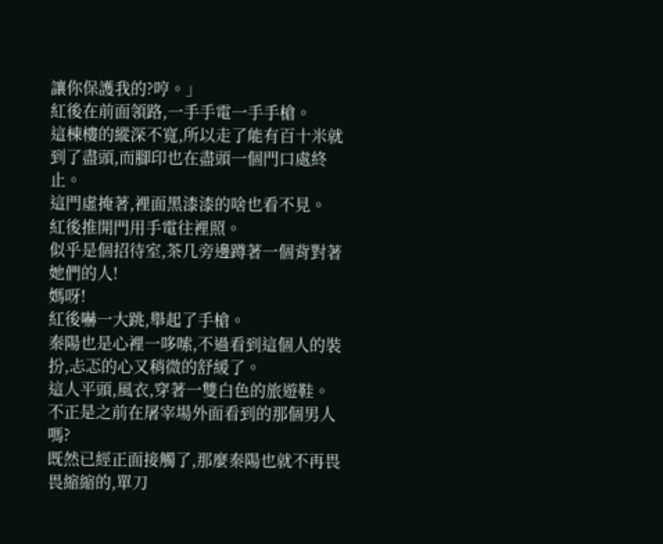讓你保護我的?哼。」
紅後在前面領路,一手手電一手手槍。
這棟樓的縱深不寬,所以走了能有百十米就到了盡頭,而腳印也在盡頭一個門口處終止。
這門虛掩著,裡面黑漆漆的啥也看不見。
紅後推開門用手電往裡照。
似乎是個招待室,茶几旁邊蹲著一個背對著她們的人!
媽呀!
紅後嚇一大跳,舉起了手槍。
秦陽也是心裡一哆嗦,不過看到這個人的裝扮,忐忑的心又稍微的舒緩了。
這人平頭,風衣,穿著一雙白色的旅遊鞋。
不正是之前在屠宰場外面看到的那個男人嗎?
既然已經正面接觸了,那麼秦陽也就不再畏畏縮縮的,單刀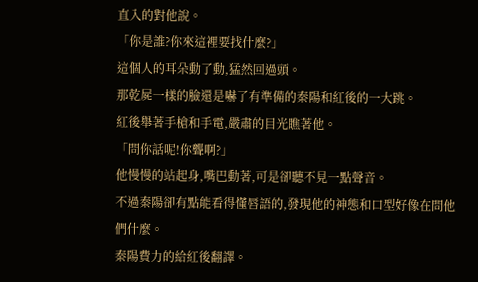直入的對他說。
「你是誰?你來這裡要找什麼?」
這個人的耳朵動了動,猛然回過頭。
那乾屍一樣的臉還是嚇了有準備的秦陽和紅後的一大跳。
紅後舉著手槍和手電,嚴肅的目光瞧著他。
「問你話呢!你聾啊?」
他慢慢的站起身,嘴巴動著,可是卻聽不見一點聲音。
不過秦陽卻有點能看得懂唇語的,發現他的神態和口型好像在問他們什麼。
秦陽費力的給紅後翻譯。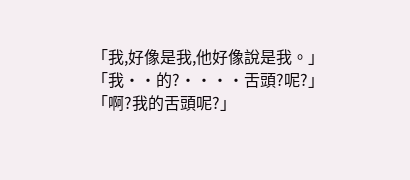「我,好像是我,他好像說是我。」
「我··的?····舌頭?呢?」
「啊?我的舌頭呢?」